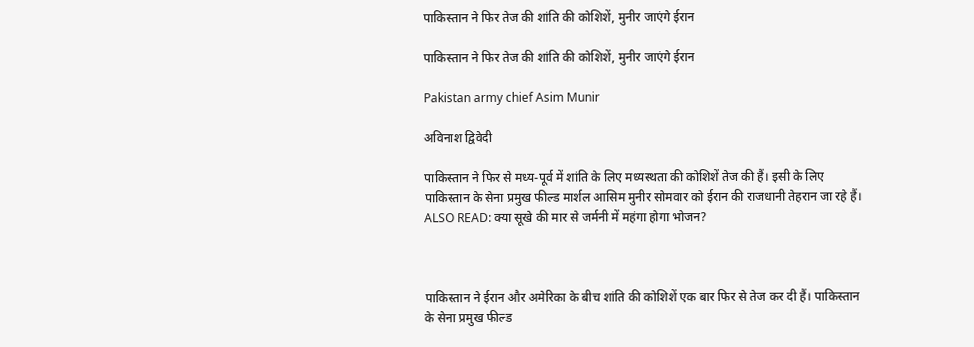पाकिस्तान ने फिर तेज की शांति की कोशिशें, मुनीर जाएंगे ईरान

पाकिस्तान ने फिर तेज की शांति की कोशिशें, मुनीर जाएंगे ईरान

Pakistan army chief Asim Munir

अविनाश द्विवेदी

पाकिस्तान ने फिर से मध्य-पूर्व में शांति के लिए मध्यस्थता की कोशिशें तेज की हैं। इसी के लिए पाकिस्तान के सेना प्रमुख फील्ड मार्शल आसिम मुनीर सोमवार को ईरान की राजधानी तेहरान जा रहे हैं। ALSO READ: क्या सूखे की मार से जर्मनी में महंगा होगा भोजन?



पाकिस्तान ने ईरान और अमेरिका के बीच शांति की कोशिशें एक बार फिर से तेज कर दी हैं। पाकिस्तान के सेना प्रमुख फील्ड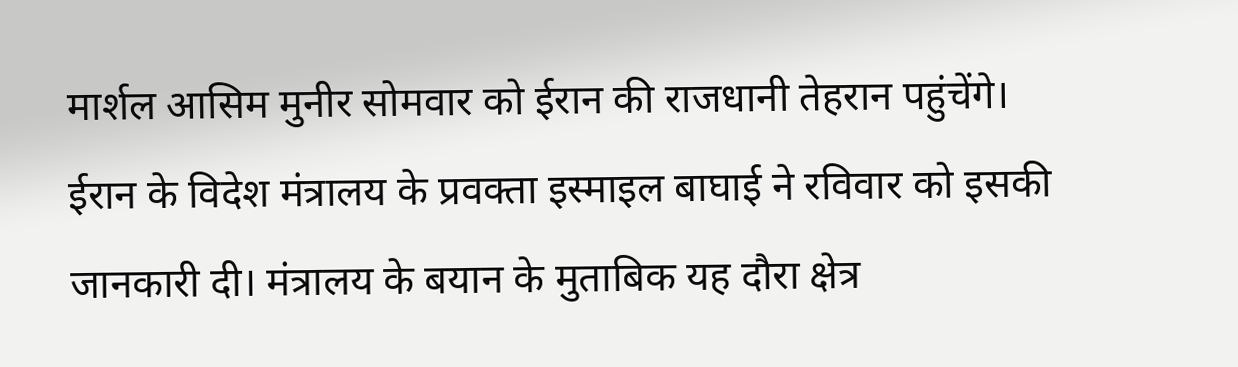मार्शल आसिम मुनीर सोमवार को ईरान की राजधानी तेहरान पहुंचेंगे। ईरान के विदेश मंत्रालय के प्रवक्ता इस्माइल बाघाई ने रविवार को इसकी जानकारी दी। मंत्रालय के बयान के मुताबिक यह दौरा क्षेत्र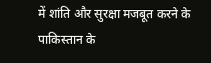में शांति और सुरक्षा मजबूत करने के पाकिस्तान के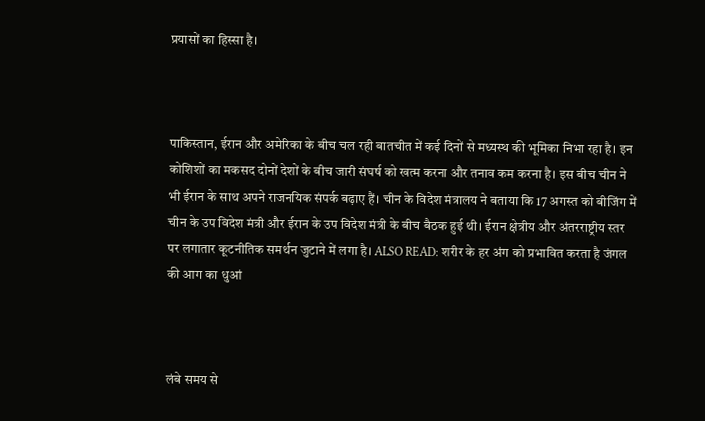प्रयासों का हिस्सा है।



पाकिस्तान, ईरान और अमेरिका के बीच चल रही बातचीत में कई दिनों से मध्यस्थ की भूमिका निभा रहा है। इन कोशिशों का मकसद दोनों देशों के बीच जारी संघर्ष को खत्म करना और तनाव कम करना है। इस बीच चीन ने भी ईरान के साथ अपने राजनयिक संपर्क बढ़ाए हैं। चीन के विदेश मंत्रालय ने बताया कि 17 अगस्त को बीजिंग में चीन के उप विदेश मंत्री और ईरान के उप विदेश मंत्री के बीच बैठक हुई थी। ईरान क्षेत्रीय और अंतरराष्ट्रीय स्तर पर लगातार कूटनीतिक समर्थन जुटाने में लगा है। ALSO READ: शरीर के हर अंग को प्रभावित करता है जंगल की आग का धुआं



लंबे समय से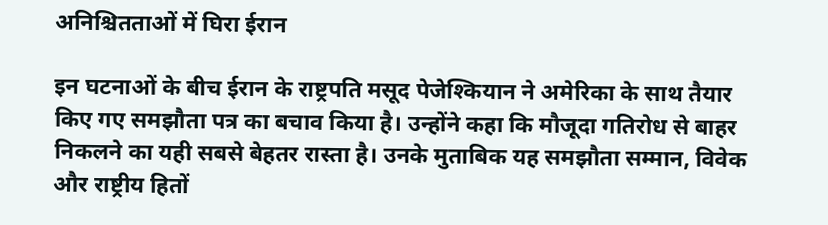अनिश्चितताओं में घिरा ईरान

इन घटनाओं के बीच ईरान के राष्ट्रपति मसूद पेजेश्कियान ने अमेरिका के साथ तैयार किए गए समझौता पत्र का बचाव किया है। उन्होंने कहा कि मौजूदा गतिरोध से बाहर निकलने का यही सबसे बेहतर रास्ता है। उनके मुताबिक यह समझौता सम्मान, विवेक और राष्ट्रीय हितों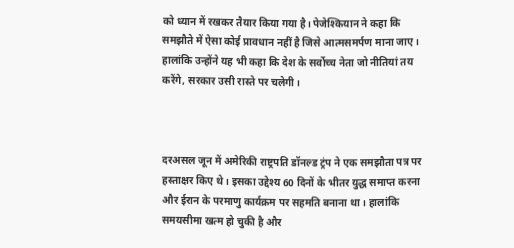को ध्यान में रखकर तैयार किया गया है। पेजेश्कियान ने कहा कि समझौते में ऐसा कोई प्रावधान नहीं है जिसे आत्मसमर्पण माना जाए। हालांकि उन्होंने यह भी कहा कि देश के सर्वोच्च नेता जो नीतियां तय करेंगे, सरकार उसी रास्ते पर चलेगी।



दरअसल जून में अमेरिकी राष्ट्रपति डॉनल्ड ट्रंप ने एक समझौता पत्र पर हस्ताक्षर किए थे। इसका उद्देश्य 60 दिनों के भीतर युद्ध समाप्त करना और ईरान के परमाणु कार्यक्रम पर सहमति बनाना था। हालांकि समयसीमा खत्म हो चुकी है और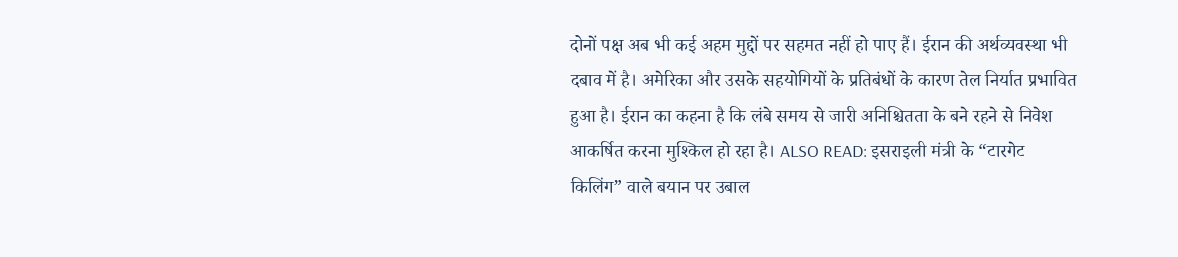दोनों पक्ष अब भी कई अहम मुद्दों पर सहमत नहीं हो पाए हैं। ईरान की अर्थव्यवस्था भी दबाव में है। अमेरिका और उसके सहयोगियों के प्रतिबंधों के कारण तेल निर्यात प्रभावित हुआ है। ईरान का कहना है कि लंबे समय से जारी अनिश्चितता के बने रहने से निवेश आकर्षित करना मुश्किल हो रहा है। ALSO READ: इसराइली मंत्री के “टारगेट किलिंग” वाले बयान पर उबाल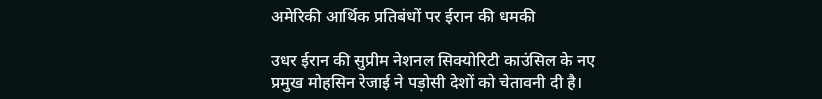अमेरिकी आर्थिक प्रतिबंधों पर ईरान की धमकी

उधर ईरान की सुप्रीम नेशनल सिक्योरिटी काउंसिल के नए प्रमुख मोहसिन रेजाई ने पड़ोसी देशों को चेतावनी दी है।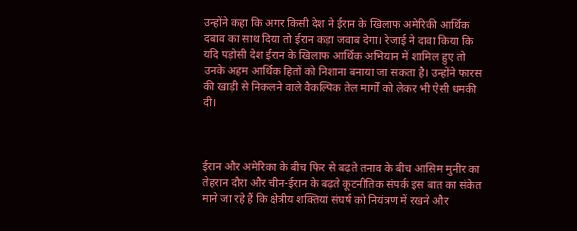उन्होंने कहा कि अगर किसी देश ने ईरान के खिलाफ अमेरिकी आर्थिक दबाव का साथ दिया तो ईरान कड़ा जवाब देगा। रेजाई ने दावा किया कि यदि पड़ोसी देश ईरान के खिलाफ आर्थिक अभियान में शामिल हुए तो उनके अहम आर्थिक हितों को निशाना बनाया जा सकता है। उन्होंने फारस की खाड़ी से निकलने वाले वैकल्पिक तेल मार्गों को लेकर भी ऐसी धमकी दी।



ईरान और अमेरिका के बीच फिर से बढ़ते तनाव के बीच आसिम मुनीर का तेहरान दौरा और चीन-ईरान के बढ़ते कूटनीतिक संपर्क इस बात का संकेत माने जा रहे हैं कि क्षेत्रीय शक्तियां संघर्ष को नियंत्रण में रखने और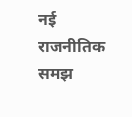नई राजनीतिक समझ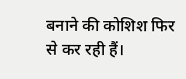बनाने की कोशिश फिर से कर रही हैं।